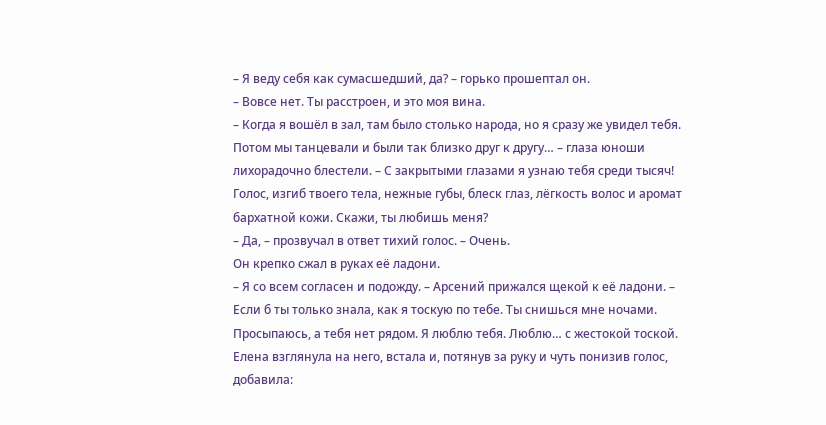– Я веду себя как сумасшедший, да? – горько прошептал он.
– Вовсе нет. Ты расстроен, и это моя вина.
– Когда я вошёл в зал, там было столько народа, но я сразу же увидел тебя. Потом мы танцевали и были так близко друг к другу… – глаза юноши лихорадочно блестели. – С закрытыми глазами я узнаю тебя среди тысяч! Голос, изгиб твоего тела, нежные губы, блеск глаз, лёгкость волос и аромат бархатной кожи. Скажи, ты любишь меня?
– Да, – прозвучал в ответ тихий голос. – Очень.
Он крепко сжал в руках её ладони.
– Я со всем согласен и подожду. – Арсений прижался щекой к её ладони. – Если б ты только знала, как я тоскую по тебе. Ты снишься мне ночами. Просыпаюсь, а тебя нет рядом. Я люблю тебя. Люблю… с жестокой тоской.
Елена взглянула на него, встала и, потянув за руку и чуть понизив голос, добавила: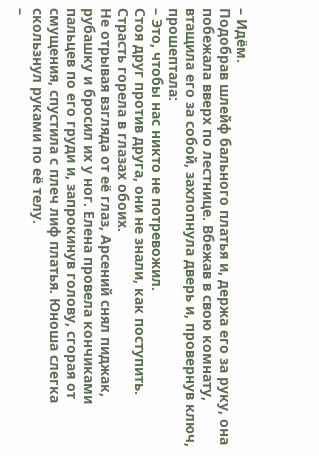– Идём.
Подобрав шлейф бального платья и, держа его за руку, она побежала вверх по лестнице. Вбежав в свою комнату, втащила его за собой, захлопнула дверь и, провернув ключ, прошептала:
– Это, чтобы нас никто не потревожил.
Стоя друг против друга, они не знали, как поступить. Страсть горела в глазах обоих.
Не отрывая взгляда от её глаз, Арсений снял пиджак, рубашку и бросил их у ног. Елена провела кончиками пальцев по его груди и, запрокинув голову, сгорая от смущения, спустила с плеч лиф платья. Юноша слегка скользнул руками по её телу.
–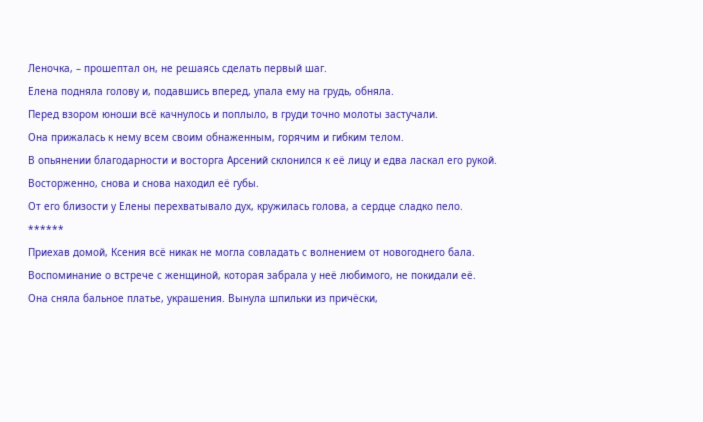Леночка, – прошептал он, не решаясь сделать первый шаг.
Елена подняла голову и, подавшись вперед, упала ему на грудь, обняла.
Перед взором юноши всё качнулось и поплыло, в груди точно молоты застучали.
Она прижалась к нему всем своим обнаженным, горячим и гибким телом.
В опьянении благодарности и восторга Арсений склонился к её лицу и едва ласкал его рукой. Восторженно, снова и снова находил её губы.
От его близости у Елены перехватывало дух, кружилась голова, а сердце сладко пело.
******
Приехав домой, Ксения всё никак не могла совладать с волнением от новогоднего бала.
Воспоминание о встрече с женщиной, которая забрала у неё любимого, не покидали её.
Она сняла бальное платье, украшения. Вынула шпильки из причёски,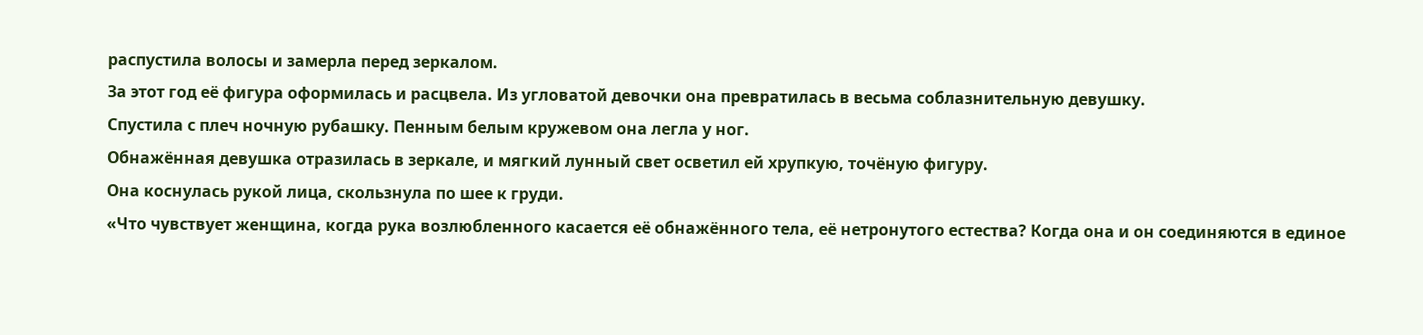распустила волосы и замерла перед зеркалом.
За этот год её фигура оформилась и расцвела. Из угловатой девочки она превратилась в весьма соблазнительную девушку.
Спустила с плеч ночную рубашку. Пенным белым кружевом она легла у ног.
Обнажённая девушка отразилась в зеркале, и мягкий лунный свет осветил ей хрупкую, точёную фигуру.
Она коснулась рукой лица, скользнула по шее к груди.
«Что чувствует женщина, когда рука возлюбленного касается её обнажённого тела, её нетронутого естества? Когда она и он соединяются в единое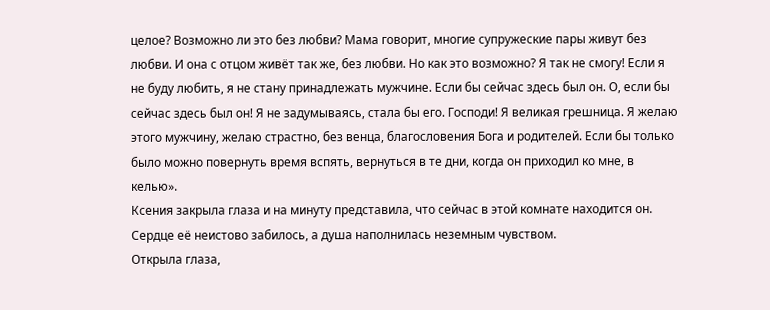целое? Возможно ли это без любви? Мама говорит, многие супружеские пары живут без любви. И она с отцом живёт так же, без любви. Но как это возможно? Я так не смогу! Если я не буду любить, я не стану принадлежать мужчине. Если бы сейчас здесь был он. О, если бы сейчас здесь был он! Я не задумываясь, стала бы его. Господи! Я великая грешница. Я желаю этого мужчину, желаю страстно, без венца, благословения Бога и родителей. Если бы только было можно повернуть время вспять, вернуться в те дни, когда он приходил ко мне, в келью».
Ксения закрыла глаза и на минуту представила, что сейчас в этой комнате находится он. Сердце её неистово забилось, а душа наполнилась неземным чувством.
Открыла глаза,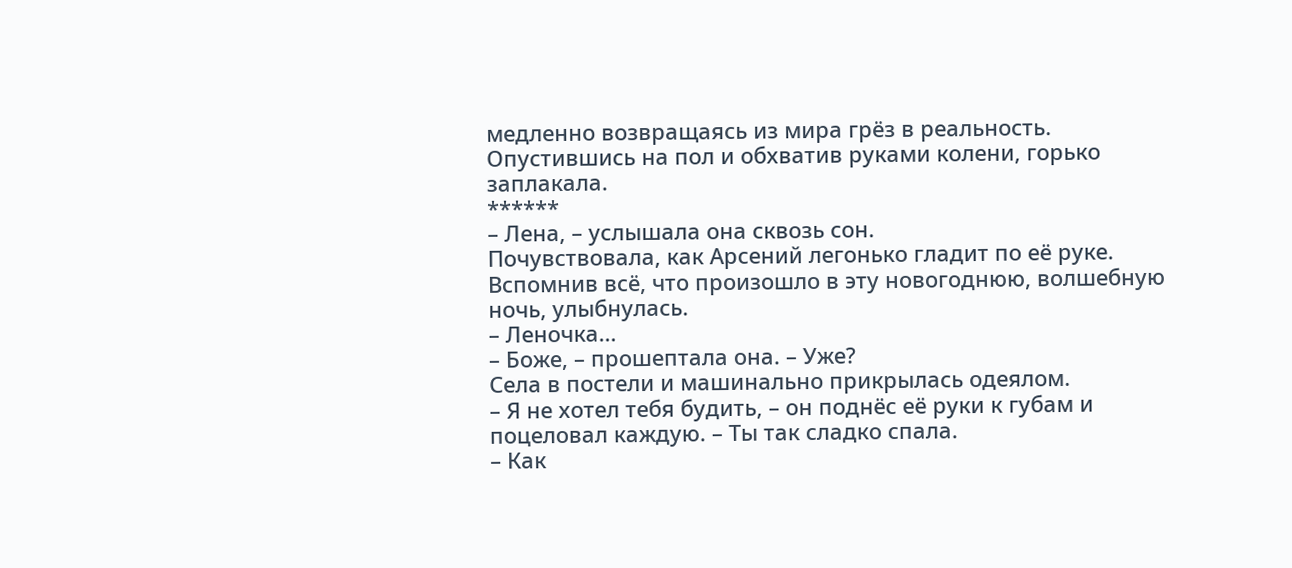медленно возвращаясь из мира грёз в реальность.
Опустившись на пол и обхватив руками колени, горько заплакала.
******
– Лена, – услышала она сквозь сон.
Почувствовала, как Арсений легонько гладит по её руке.
Вспомнив всё, что произошло в эту новогоднюю, волшебную ночь, улыбнулась.
– Леночка…
– Боже, – прошептала она. – Уже?
Села в постели и машинально прикрылась одеялом.
– Я не хотел тебя будить, – он поднёс её руки к губам и поцеловал каждую. – Ты так сладко спала.
– Как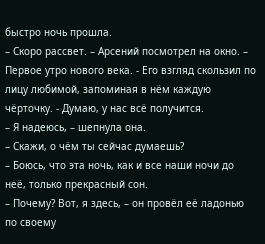быстро ночь прошла.
– Скоро рассвет. – Арсений посмотрел на окно. – Первое утро нового века. - Его взгляд скользил по лицу любимой, запоминая в нём каждую чёрточку. - Думаю, у нас всё получится.
– Я надеюсь, – шепнула она.
– Скажи, о чём ты сейчас думаешь?
– Боюсь, что эта ночь, как и все наши ночи до неё, только прекрасный сон.
– Почему? Вот, я здесь, – он провёл её ладонью по своему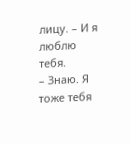лицу. – И я люблю тебя.
– Знаю. Я тоже тебя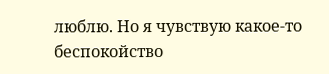люблю. Но я чувствую какое-то беспокойство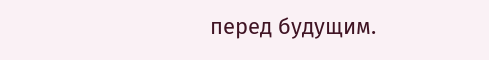перед будущим.